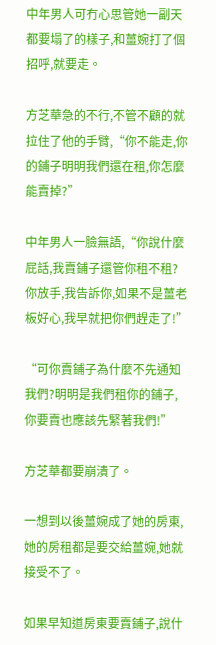中年男人可冇心思管她一副天都要塌了的樣子,和薑婉打了個招呼,就要走。

方芝華急的不行,不管不顧的就拉住了他的手臂,“你不能走,你的鋪子明明我們還在租,你怎麼能賣掉?”

中年男人一臉無語,“你說什麼屁話,我賣鋪子還管你租不租?你放手,我告訴你,如果不是薑老板好心,我早就把你們趕走了!”

“可你賣鋪子為什麼不先通知我們?明明是我們租你的鋪子,你要賣也應該先緊著我們!”

方芝華都要崩潰了。

一想到以後薑婉成了她的房東,她的房租都是要交給薑婉,她就接受不了。

如果早知道房東要賣鋪子,說什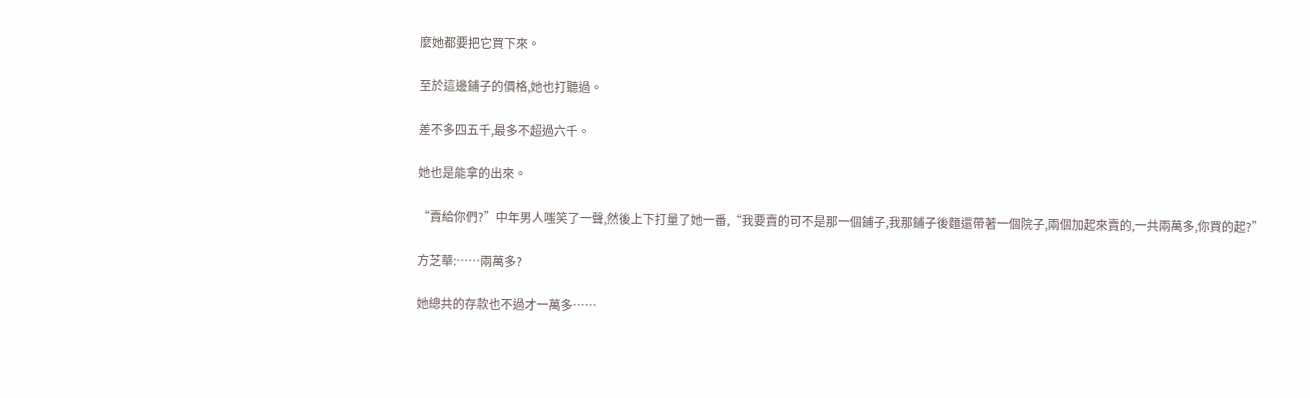麼她都要把它買下來。

至於這邊鋪子的價格,她也打聽過。

差不多四五千,最多不超過六千。

她也是能拿的出來。

“賣給你們?”中年男人嗤笑了一聲,然後上下打量了她一番,“我要賣的可不是那一個鋪子,我那鋪子後麵還帶著一個院子,兩個加起來賣的,一共兩萬多,你買的起?”

方芝華:……兩萬多?

她總共的存款也不過才一萬多……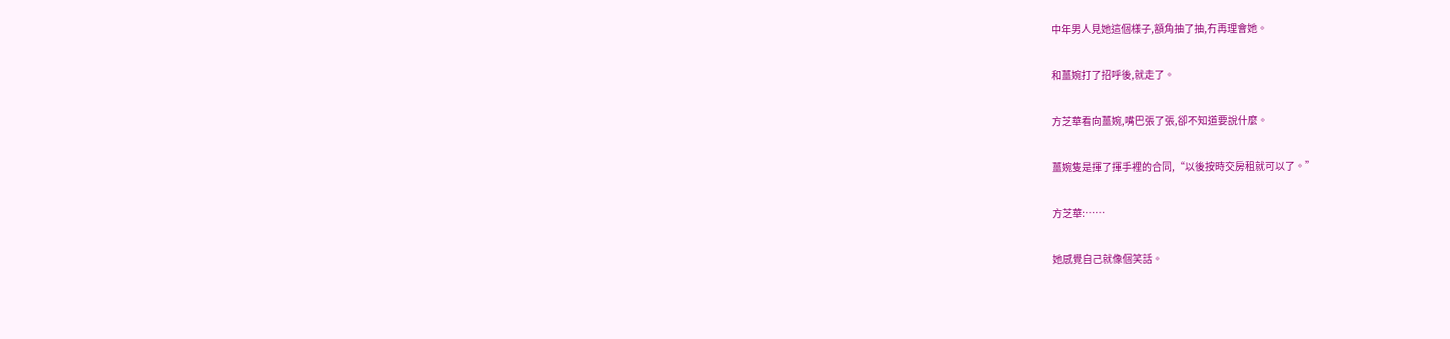中年男人見她這個樣子,額角抽了抽,冇再理會她。

和薑婉打了招呼後,就走了。

方芝華看向薑婉,嘴巴張了張,卻不知道要說什麼。

薑婉隻是揮了揮手裡的合同,“以後按時交房租就可以了。”

方芝華:……

她感覺自己就像個笑話。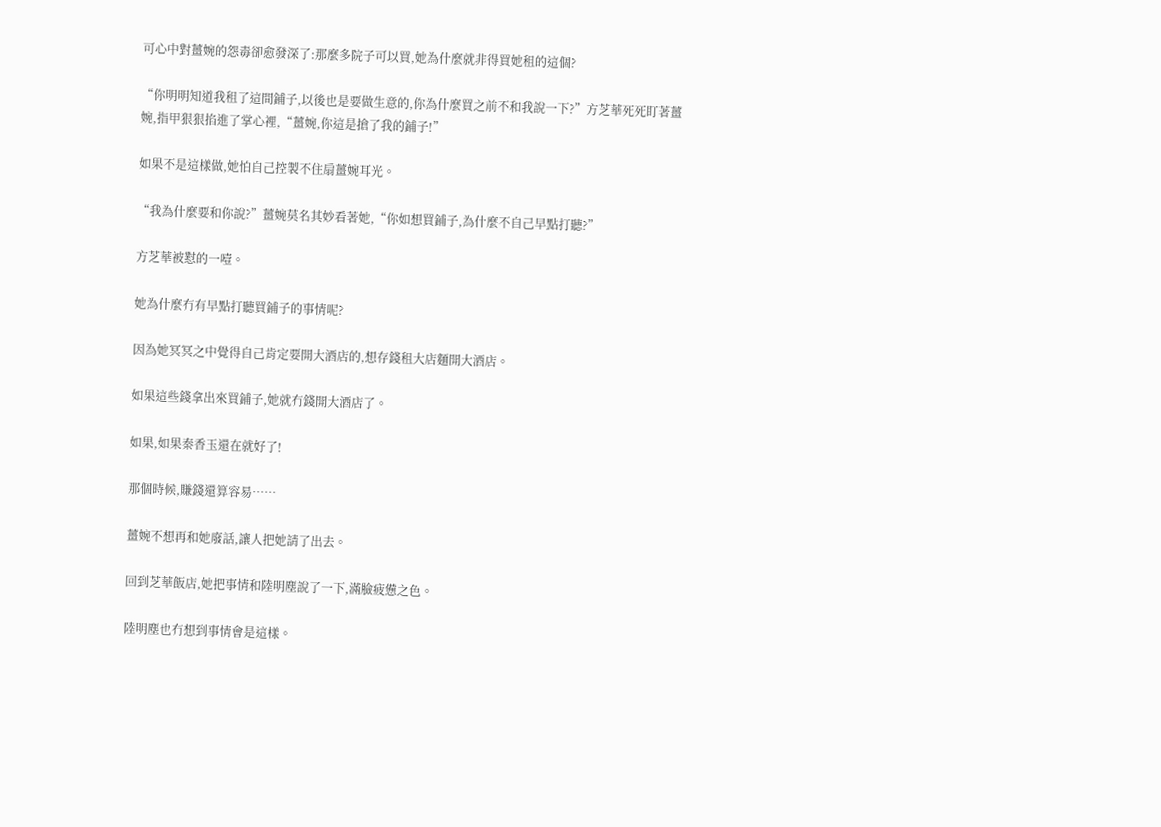可心中對薑婉的怨毒卻愈發深了:那麼多院子可以買,她為什麼就非得買她租的這個?

“你明明知道我租了這間鋪子,以後也是要做生意的,你為什麼買之前不和我說一下?”方芝華死死盯著薑婉,指甲狠狠掐進了掌心裡,“薑婉,你這是搶了我的鋪子!”

如果不是這樣做,她怕自己控製不住扇薑婉耳光。

“我為什麼要和你說?”薑婉莫名其妙看著她,“你如想買鋪子,為什麼不自己早點打聽?”

方芝華被懟的一噎。

她為什麼冇有早點打聽買鋪子的事情呢?

因為她冥冥之中覺得自己肯定要開大酒店的,想存錢租大店麵開大酒店。

如果這些錢拿出來買鋪子,她就冇錢開大酒店了。

如果,如果秦香玉還在就好了!

那個時候,賺錢還算容易……

薑婉不想再和她廢話,讓人把她請了出去。

回到芝華飯店,她把事情和陸明塵說了一下,滿臉疲憊之色。

陸明塵也冇想到事情會是這樣。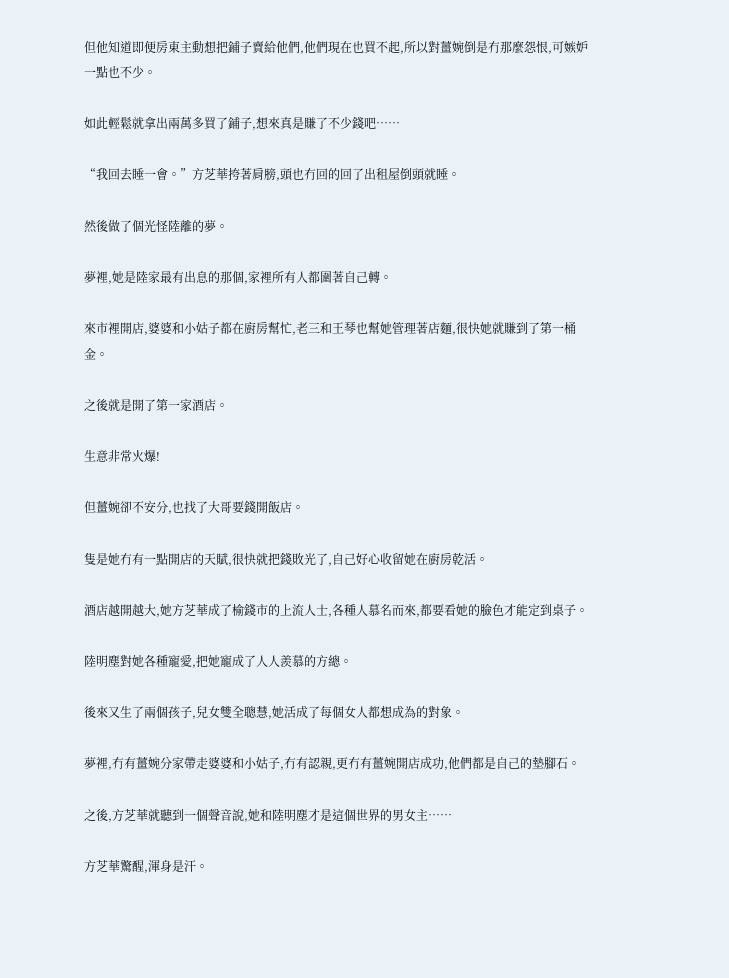但他知道即便房東主動想把鋪子賣給他們,他們現在也買不起,所以對薑婉倒是冇那麼怨恨,可嫉妒一點也不少。

如此輕鬆就拿出兩萬多買了鋪子,想來真是賺了不少錢吧……

“我回去睡一會。”方芝華挎著肩膀,頭也冇回的回了出租屋倒頭就睡。

然後做了個光怪陸離的夢。

夢裡,她是陸家最有出息的那個,家裡所有人都圍著自己轉。

來市裡開店,婆婆和小姑子都在廚房幫忙,老三和王琴也幫她管理著店麵,很快她就賺到了第一桶金。

之後就是開了第一家酒店。

生意非常火爆!

但薑婉卻不安分,也找了大哥要錢開飯店。

隻是她冇有一點開店的天賦,很快就把錢敗光了,自己好心收留她在廚房乾活。

酒店越開越大,她方芝華成了榆錢市的上流人士,各種人慕名而來,都要看她的臉色才能定到桌子。

陸明塵對她各種寵愛,把她寵成了人人羨慕的方總。

後來又生了兩個孩子,兒女雙全聰慧,她活成了每個女人都想成為的對象。

夢裡,冇有薑婉分家帶走婆婆和小姑子,冇有認親,更冇有薑婉開店成功,他們都是自己的墊腳石。

之後,方芝華就聽到一個聲音說,她和陸明塵才是這個世界的男女主……

方芝華驚醒,渾身是汗。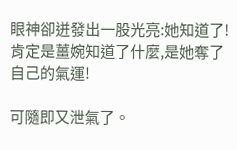眼神卻迸發出一股光亮:她知道了!肯定是薑婉知道了什麼,是她奪了自己的氣運!

可隨即又泄氣了。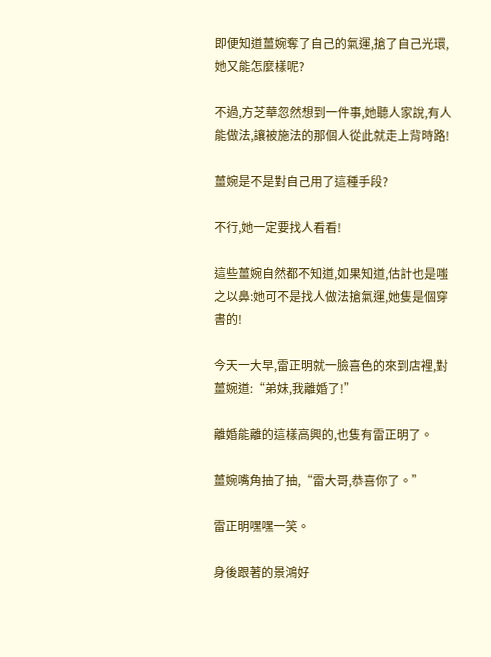即便知道薑婉奪了自己的氣運,搶了自己光環,她又能怎麼樣呢?

不過,方芝華忽然想到一件事,她聽人家說,有人能做法,讓被施法的那個人從此就走上背時路!

薑婉是不是對自己用了這種手段?

不行,她一定要找人看看!

這些薑婉自然都不知道,如果知道,估計也是嗤之以鼻:她可不是找人做法搶氣運,她隻是個穿書的!

今天一大早,雷正明就一臉喜色的來到店裡,對薑婉道:“弟妹,我離婚了!”

離婚能離的這樣高興的,也隻有雷正明了。

薑婉嘴角抽了抽,“雷大哥,恭喜你了。”

雷正明嘿嘿一笑。

身後跟著的景鴻好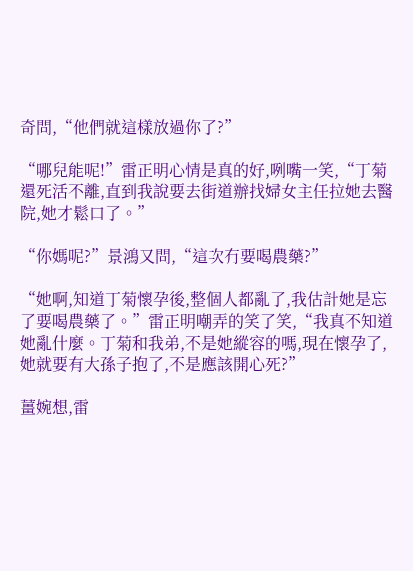奇問,“他們就這樣放過你了?”

“哪兒能呢!”雷正明心情是真的好,咧嘴一笑,“丁菊還死活不離,直到我說要去街道辦找婦女主任拉她去醫院,她才鬆口了。”

“你媽呢?”景鴻又問,“這次冇要喝農藥?”

“她啊,知道丁菊懷孕後,整個人都亂了,我估計她是忘了要喝農藥了。”雷正明嘲弄的笑了笑,“我真不知道她亂什麼。丁菊和我弟,不是她縱容的嗎,現在懷孕了,她就要有大孫子抱了,不是應該開心死?”

薑婉想,雷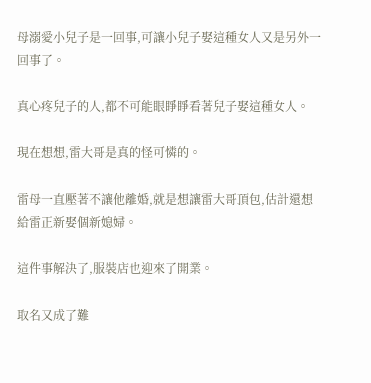母溺愛小兒子是一回事,可讓小兒子娶這種女人又是另外一回事了。

真心疼兒子的人,都不可能眼睜睜看著兒子娶這種女人。

現在想想,雷大哥是真的怪可憐的。

雷母一直壓著不讓他離婚,就是想讓雷大哥頂包,估計還想給雷正新娶個新媳婦。

這件事解決了,服裝店也迎來了開業。

取名又成了難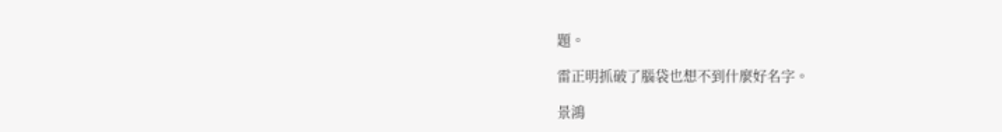題。

雷正明抓破了腦袋也想不到什麼好名字。

景鴻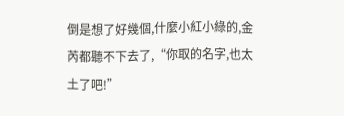倒是想了好幾個,什麼小紅小綠的,金芮都聽不下去了,“你取的名字,也太土了吧!”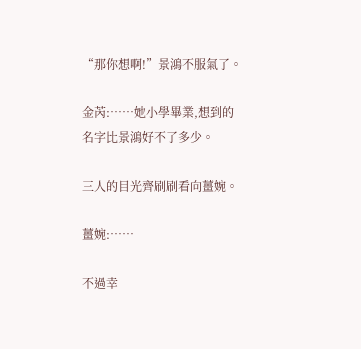“那你想啊!”景鴻不服氣了。

金芮:……她小學畢業,想到的名字比景鴻好不了多少。

三人的目光齊刷刷看向薑婉。

薑婉:……

不過幸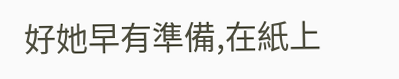好她早有準備,在紙上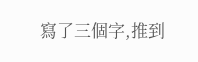寫了三個字,推到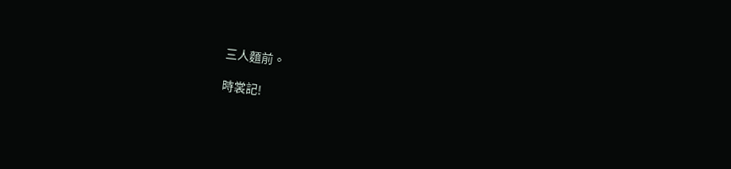三人麵前。

時裳記!